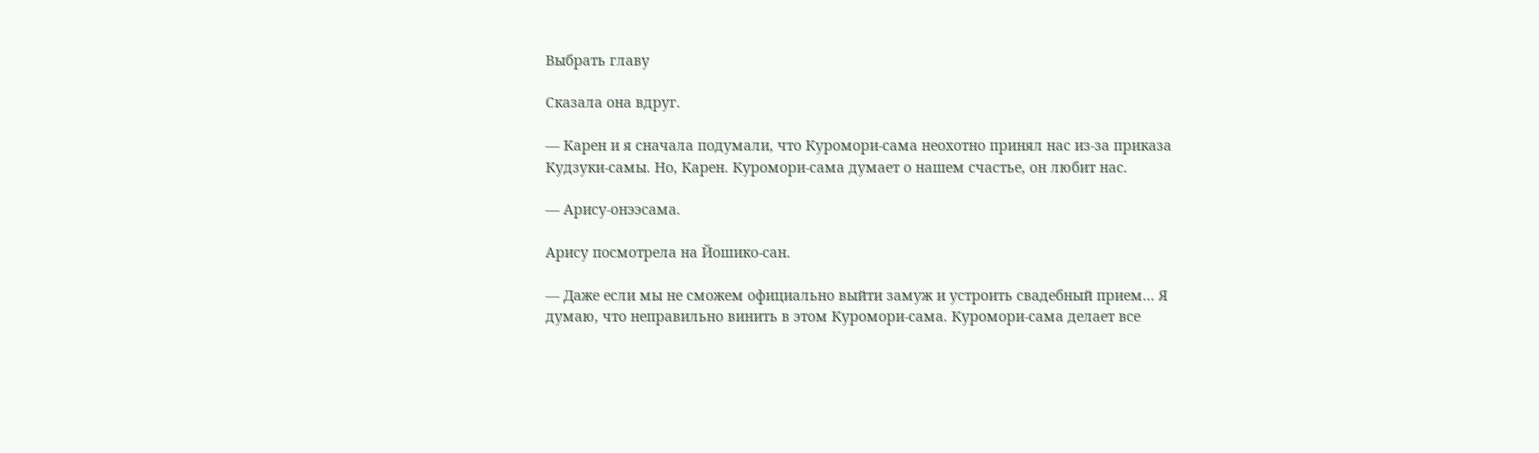Выбрать главу

Сказала она вдруг.

— Карен и я сначала подумали, что Куромори-сама неохотно принял нас из-за приказа Кудзуки-самы. Но, Карен. Куромори-сама думает о нашем счастье, он любит нас.

— Арису-онээсама.

Арису посмотрела на Йошико-сан.

— Даже если мы не сможем официально выйти замуж и устроить свадебный прием… Я думаю, что неправильно винить в этом Куромори-сама. Куромори-сама делает все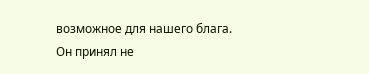возможное для нашего блага. Он принял не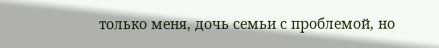только меня, дочь семьи с проблемой, но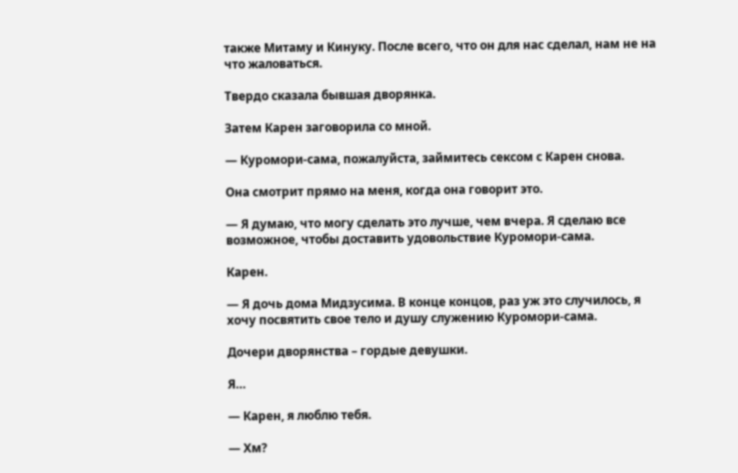также Митаму и Кинуку. После всего, что он для нас сделал, нам не на что жаловаться.

Твердо сказала бывшая дворянка.

Затем Карен заговорила со мной.

— Куромори-сама, пожалуйста, займитесь сексом с Карен снова.

Она смотрит прямо на меня, когда она говорит это.

— Я думаю, что могу сделать это лучше, чем вчера. Я сделаю все возможное, чтобы доставить удовольствие Куромори-сама.

Карен.

— Я дочь дома Мидзусима. В конце концов, раз уж это случилось, я хочу посвятить свое тело и душу служению Куромори-сама.

Дочери дворянства – гордые девушки.

Я…

— Карен, я люблю тебя.

— Хм?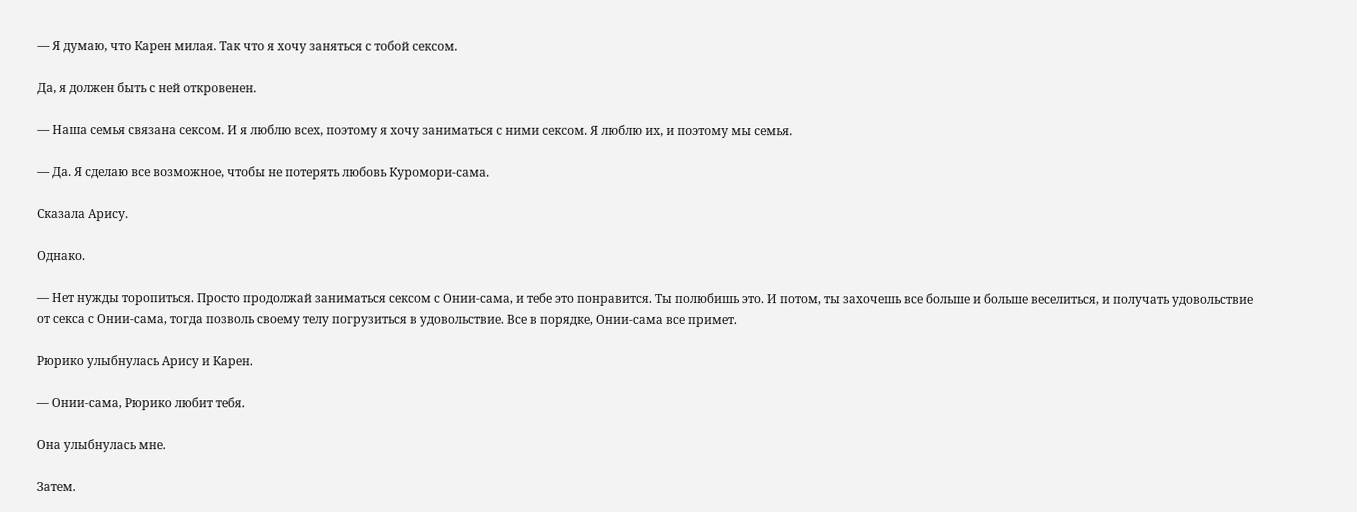— Я думаю, что Карен милая. Так что я хочу заняться с тобой сексом.

Да, я должен быть с ней откровенен.

— Наша семья связана сексом. И я люблю всех, поэтому я хочу заниматься с ними сексом. Я люблю их, и поэтому мы семья.

— Да. Я сделаю все возможное, чтобы не потерять любовь Куромори-сама.

Сказала Арису.

Однако.

— Нет нужды торопиться. Просто продолжай заниматься сексом с Онии-сама, и тебе это понравится. Ты полюбишь это. И потом, ты захочешь все больше и больше веселиться, и получать удовольствие от секса с Онии-сама, тогда позволь своему телу погрузиться в удовольствие. Все в порядке, Онии-сама все примет.

Рюрико улыбнулась Арису и Карен.

— Онии-сама, Рюрико любит тебя.

Она улыбнулась мне.

Затем.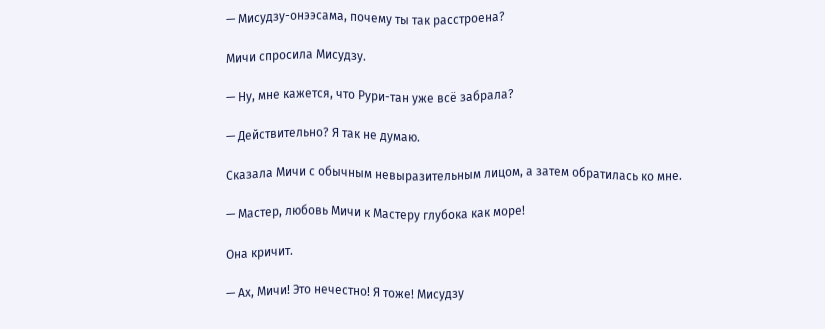— Мисудзу-онээсама, почему ты так расстроена?

Мичи спросила Мисудзу.

— Ну, мне кажется, что Рури-тан уже всё забрала?

— Действительно? Я так не думаю.

Сказала Мичи с обычным невыразительным лицом, а затем обратилась ко мне.

— Мастер, любовь Мичи к Мастеру глубока как море!

Она кричит.

— Ах, Мичи! Это нечестно! Я тоже! Мисудзу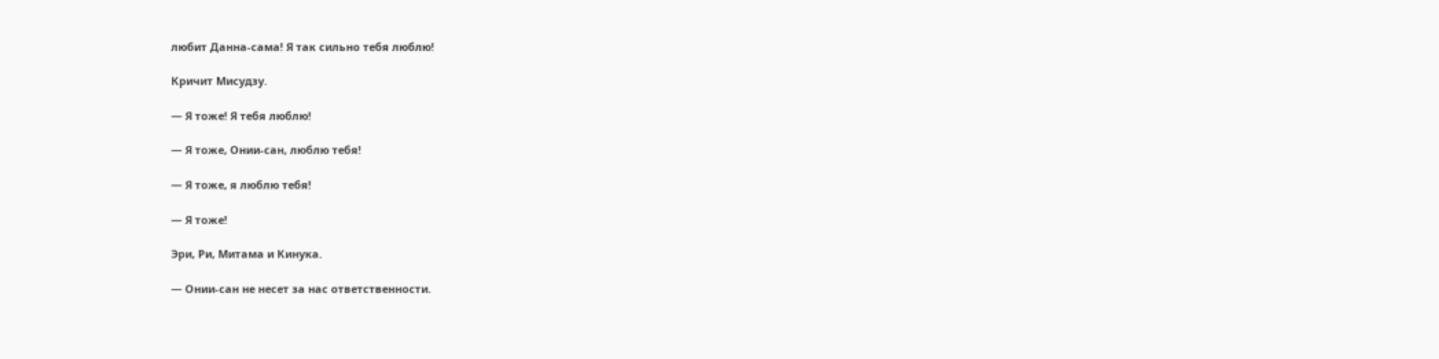любит Данна-сама! Я так сильно тебя люблю!

Кричит Мисудзу.

— Я тоже! Я тебя люблю!

— Я тоже, Онии-сан, люблю тебя!

— Я тоже, я люблю тебя!

— Я тоже!

Эри, Ри, Митама и Кинука.

— Онии-сан не несет за нас ответственности.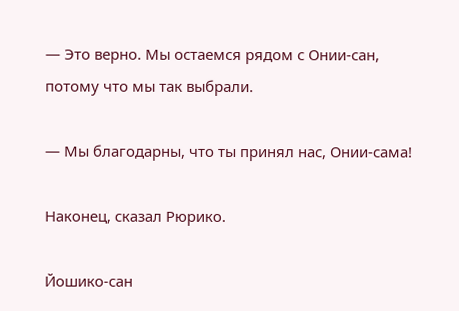— Это верно. Мы остаемся рядом с Онии-сан, потому что мы так выбрали.

— Мы благодарны, что ты принял нас, Онии-сама!

Наконец, сказал Рюрико.

Йошико-сан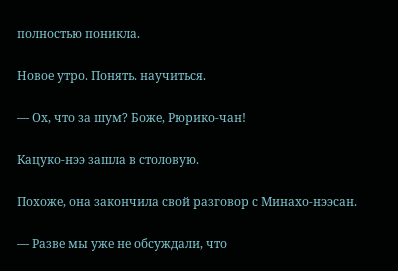полностью поникла.

Новое утро. Понять. научиться.

— Ох, что за шум? Боже, Рюрико-чан!

Кацуко-нээ зашла в столовую.

Похоже, она закончила свой разговор с Минахо-нээсан.

— Разве мы уже не обсуждали, что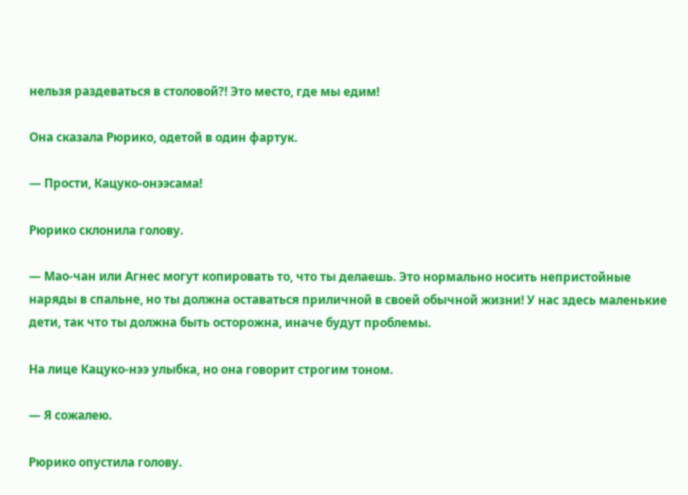нельзя раздеваться в столовой?! Это место, где мы едим!

Она сказала Рюрико, одетой в один фартук.

— Прости, Кацуко-онээсама!

Рюрико склонила голову.

— Мао-чан или Агнес могут копировать то, что ты делаешь. Это нормально носить непристойные наряды в спальне, но ты должна оставаться приличной в своей обычной жизни! У нас здесь маленькие дети, так что ты должна быть осторожна, иначе будут проблемы.

На лице Кацуко-нээ улыбка, но она говорит строгим тоном.

— Я сожалею.

Рюрико опустила голову.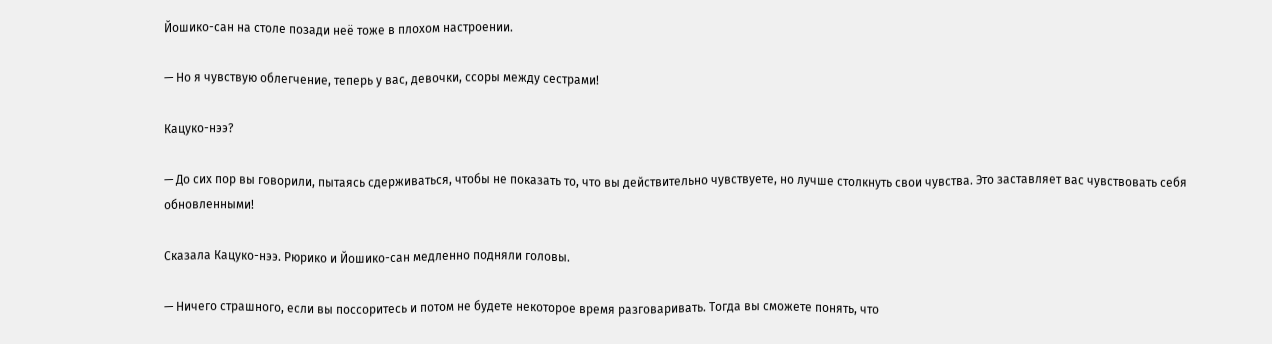Йошико-сан на столе позади неё тоже в плохом настроении.

— Но я чувствую облегчение, теперь у вас, девочки, ссоры между сестрами!

Кацуко-нээ?

— До сих пор вы говорили, пытаясь сдерживаться, чтобы не показать то, что вы действительно чувствуете, но лучше столкнуть свои чувства. Это заставляет вас чувствовать себя обновленными!

Сказала Кацуко-нээ. Рюрико и Йошико-сан медленно подняли головы.

— Ничего страшного, если вы поссоритесь и потом не будете некоторое время разговаривать. Тогда вы сможете понять, что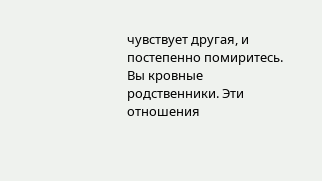чувствует другая, и постепенно помиритесь. Вы кровные родственники. Эти отношения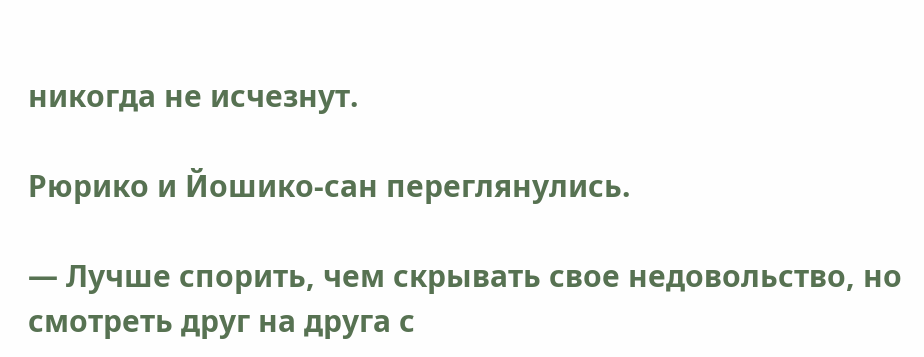никогда не исчезнут.

Рюрико и Йошико-сан переглянулись.

— Лучше спорить, чем скрывать свое недовольство, но смотреть друг на друга с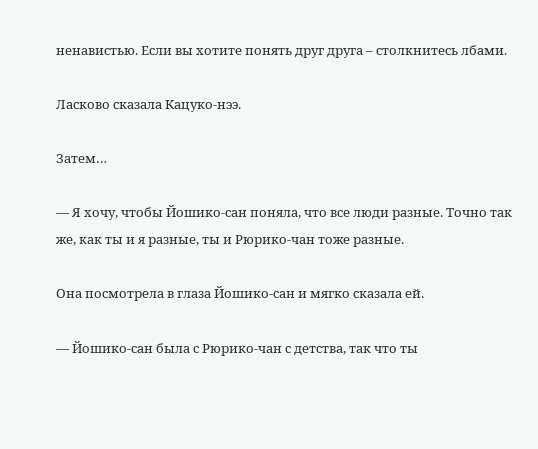ненавистью. Если вы хотите понять друг друга – столкнитесь лбами.

Ласково сказала Кацуко-нээ.

Затем…

— Я хочу, чтобы Йошико-сан поняла, что все люди разные. Точно так же, как ты и я разные, ты и Рюрико-чан тоже разные.

Она посмотрела в глаза Йошико-сан и мягко сказала ей.

— Йошико-сан была с Рюрико-чан с детства, так что ты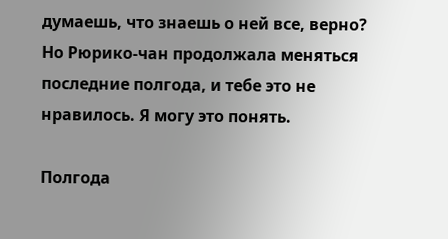думаешь, что знаешь о ней все, верно? Но Рюрико-чан продолжала меняться последние полгода, и тебе это не нравилось. Я могу это понять.

Полгода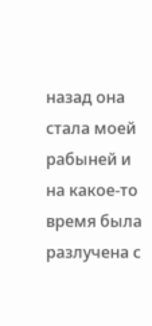назад она стала моей рабыней и на какое-то время была разлучена с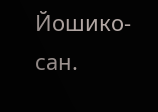Йошико-сан.